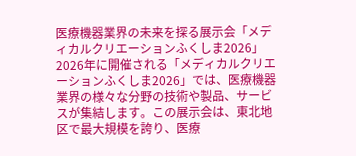医療機器業界の未来を探る展示会「メディカルクリエーションふくしま2026」
2026年に開催される「メディカルクリエーションふくしま2026」では、医療機器業界の様々な分野の技術や製品、サービスが集結します。この展示会は、東北地区で最大規模を誇り、医療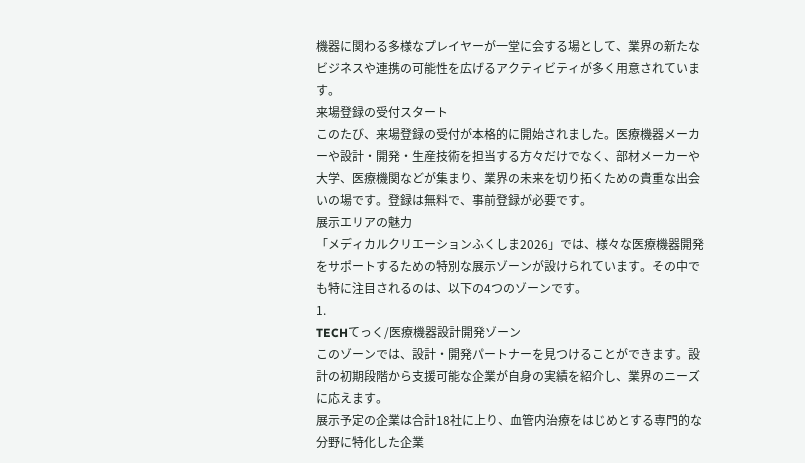機器に関わる多様なプレイヤーが一堂に会する場として、業界の新たなビジネスや連携の可能性を広げるアクティビティが多く用意されています。
来場登録の受付スタート
このたび、来場登録の受付が本格的に開始されました。医療機器メーカーや設計・開発・生産技術を担当する方々だけでなく、部材メーカーや大学、医療機関などが集まり、業界の未来を切り拓くための貴重な出会いの場です。登録は無料で、事前登録が必要です。
展示エリアの魅力
「メディカルクリエーションふくしま2026」では、様々な医療機器開発をサポートするための特別な展示ゾーンが設けられています。その中でも特に注目されるのは、以下の4つのゾーンです。
1.
TECHてっく/医療機器設計開発ゾーン
このゾーンでは、設計・開発パートナーを見つけることができます。設計の初期段階から支援可能な企業が自身の実績を紹介し、業界のニーズに応えます。
展示予定の企業は合計18社に上り、血管内治療をはじめとする専門的な分野に特化した企業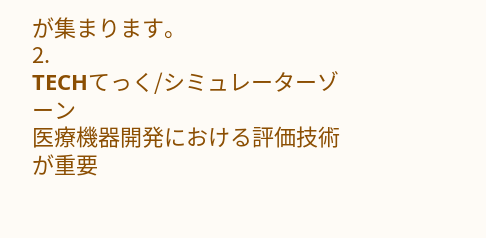が集まります。
2.
TECHてっく/シミュレーターゾーン
医療機器開発における評価技術が重要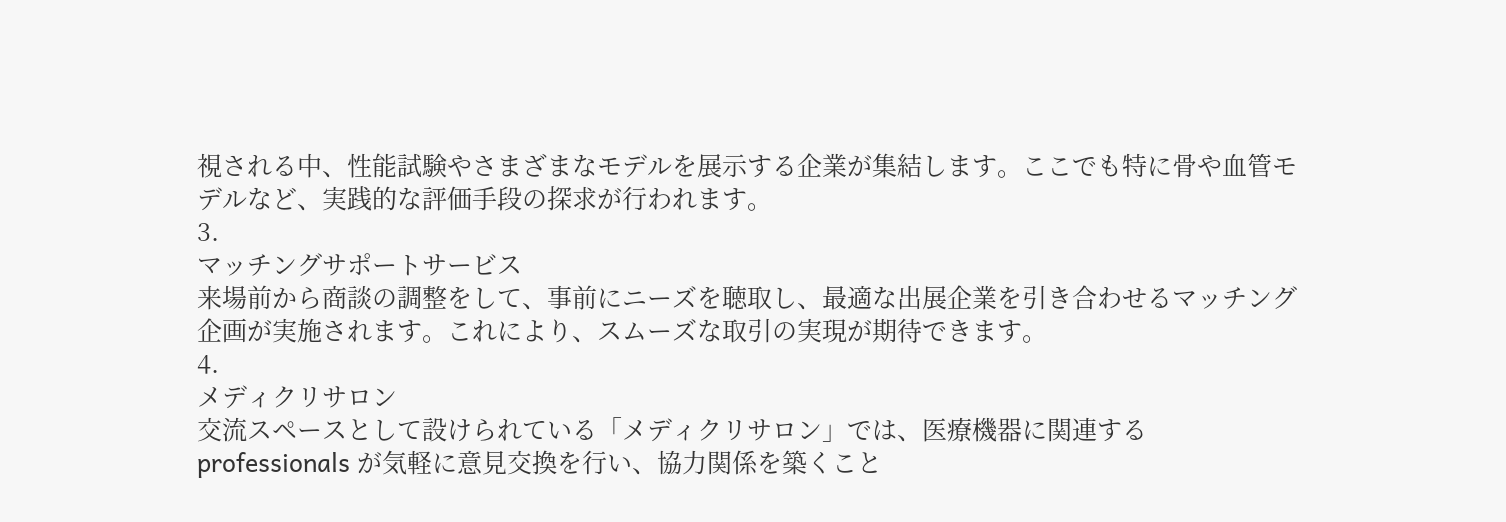視される中、性能試験やさまざまなモデルを展示する企業が集結します。ここでも特に骨や血管モデルなど、実践的な評価手段の探求が行われます。
3.
マッチングサポートサービス
来場前から商談の調整をして、事前にニーズを聴取し、最適な出展企業を引き合わせるマッチング企画が実施されます。これにより、スムーズな取引の実現が期待できます。
4.
メディクリサロン
交流スペースとして設けられている「メディクリサロン」では、医療機器に関連する professionals が気軽に意見交換を行い、協力関係を築くこと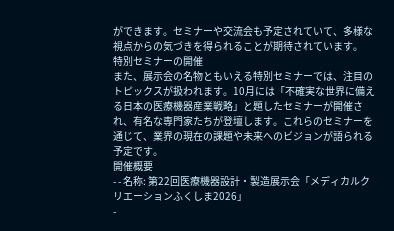ができます。セミナーや交流会も予定されていて、多様な視点からの気づきを得られることが期待されています。
特別セミナーの開催
また、展示会の名物ともいえる特別セミナーでは、注目のトピックスが扱われます。10月には「不確実な世界に備える日本の医療機器産業戦略」と題したセミナーが開催され、有名な専門家たちが登壇します。これらのセミナーを通じて、業界の現在の課題や未来へのビジョンが語られる予定です。
開催概要
- - 名称: 第22回医療機器設計・製造展示会「メディカルクリエーションふくしま2026」
-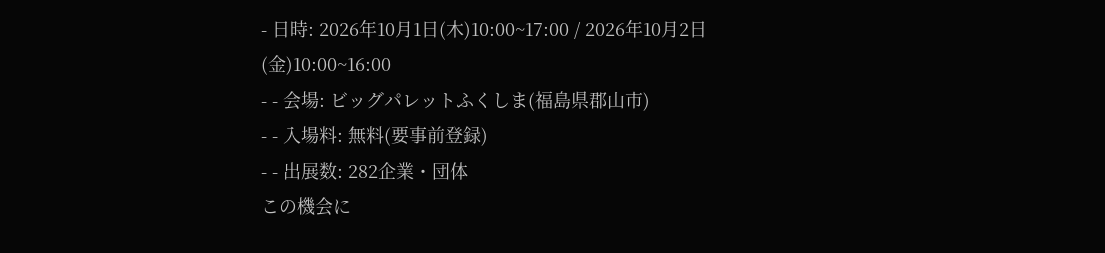- 日時: 2026年10月1日(木)10:00~17:00 / 2026年10月2日(金)10:00~16:00
- - 会場: ビッグパレットふくしま(福島県郡山市)
- - 入場料: 無料(要事前登録)
- - 出展数: 282企業・団体
この機会に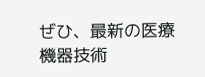ぜひ、最新の医療機器技術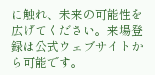に触れ、未来の可能性を広げてください。来場登録は公式ウェブサイトから可能です。